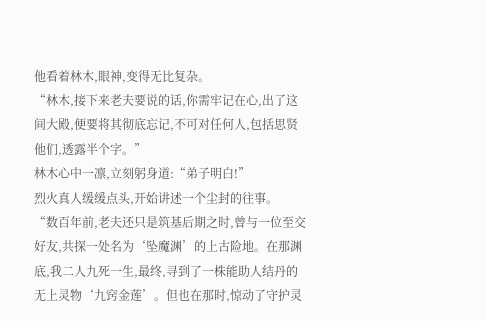他看着林木,眼神,变得无比复杂。
“林木,接下来老夫要说的话,你需牢记在心,出了这间大殿,便要将其彻底忘记,不可对任何人,包括思贤他们,透露半个字。”
林木心中一凛,立刻躬身道:“弟子明白!”
烈火真人缓缓点头,开始讲述一个尘封的往事。
“数百年前,老夫还只是筑基后期之时,曾与一位至交好友,共探一处名为‘坠魔渊’的上古险地。在那渊底,我二人九死一生,最终,寻到了一株能助人结丹的无上灵物‘九窍金莲’。但也在那时,惊动了守护灵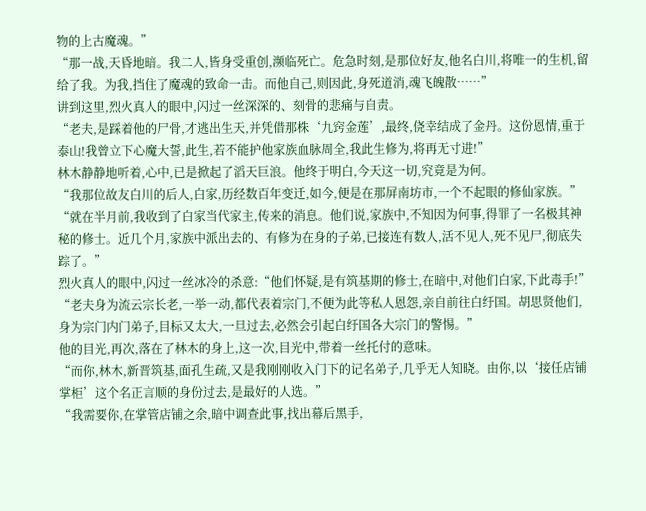物的上古魔魂。”
“那一战,天昏地暗。我二人,皆身受重创,濒临死亡。危急时刻,是那位好友,他名白川,将唯一的生机,留给了我。为我,挡住了魔魂的致命一击。而他自己,则因此,身死道消,魂飞魄散……”
讲到这里,烈火真人的眼中,闪过一丝深深的、刻骨的悲痛与自责。
“老夫,是踩着他的尸骨,才逃出生天,并凭借那株‘九窍金莲’,最终,侥幸结成了金丹。这份恩情,重于泰山!我曾立下心魔大誓,此生,若不能护他家族血脉周全,我此生修为,将再无寸进!”
林木静静地听着,心中,已是掀起了滔天巨浪。他终于明白,今天这一切,究竟是为何。
“我那位故友白川的后人,白家,历经数百年变迁,如今,便是在那屏南坊市,一个不起眼的修仙家族。”
“就在半月前,我收到了白家当代家主,传来的消息。他们说,家族中,不知因为何事,得罪了一名极其神秘的修士。近几个月,家族中派出去的、有修为在身的子弟,已接连有数人,活不见人,死不见尸,彻底失踪了。”
烈火真人的眼中,闪过一丝冰冷的杀意:“他们怀疑,是有筑基期的修士,在暗中,对他们白家,下此毒手!”
“老夫身为流云宗长老,一举一动,都代表着宗门,不便为此等私人恩怨,亲自前往白纡国。胡思贤他们,身为宗门内门弟子,目标又太大,一旦过去,必然会引起白纡国各大宗门的警惕。”
他的目光,再次,落在了林木的身上,这一次,目光中,带着一丝托付的意味。
“而你,林木,新晋筑基,面孔生疏,又是我刚刚收入门下的记名弟子,几乎无人知晓。由你,以‘接任店铺掌柜’这个名正言顺的身份过去,是最好的人选。”
“我需要你,在掌管店铺之余,暗中调查此事,找出幕后黑手,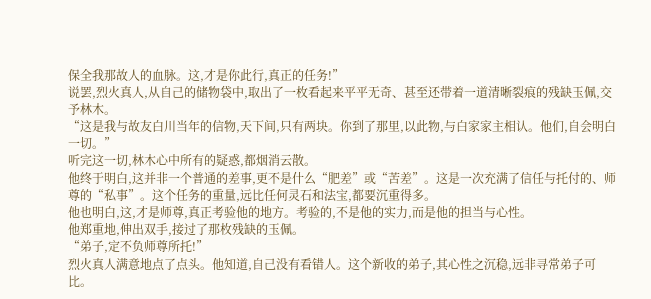保全我那故人的血脉。这,才是你此行,真正的任务!”
说罢,烈火真人,从自己的储物袋中,取出了一枚看起来平平无奇、甚至还带着一道清晰裂痕的残缺玉佩,交予林木。
“这是我与故友白川当年的信物,天下间,只有两块。你到了那里,以此物,与白家家主相认。他们,自会明白一切。”
听完这一切,林木心中所有的疑惑,都烟消云散。
他终于明白,这并非一个普通的差事,更不是什么“肥差”或“苦差”。这是一次充满了信任与托付的、师尊的“私事”。这个任务的重量,远比任何灵石和法宝,都要沉重得多。
他也明白,这,才是师尊,真正考验他的地方。考验的,不是他的实力,而是他的担当与心性。
他郑重地,伸出双手,接过了那枚残缺的玉佩。
“弟子,定不负师尊所托!”
烈火真人满意地点了点头。他知道,自己没有看错人。这个新收的弟子,其心性之沉稳,远非寻常弟子可比。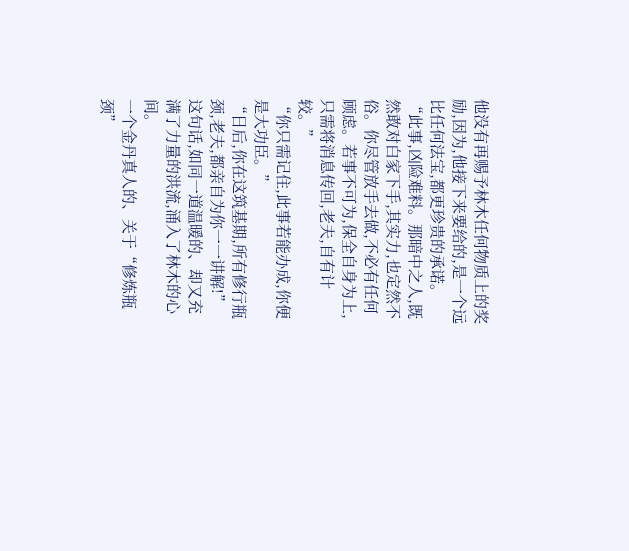他没有再赐予林木任何物质上的奖励,因为,他接下来要给的,是一个远比任何法宝,都更珍贵的承诺。
“此事,凶险难料。那暗中之人,既然敢对白家下手,其实力,也定然不俗。你尽管放手去做,不必有任何顾虑。若事不可为,保全自身为上,只需将消息传回,老夫,自有计较。”
“你只需记住,此事若能办成,你便是大功臣。”
“日后,你在这筑基期,所有修行瓶颈,老夫,都亲自为你一一讲解!”
这句话,如同一道温暖的、却又充满了力量的洪流,涌入了林木的心间。
一个金丹真人的、关于“修炼瓶颈”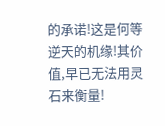的承诺!这是何等逆天的机缘!其价值,早已无法用灵石来衡量!